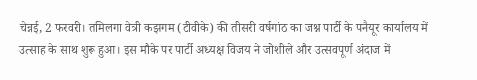चेन्नई, 2 फरवरी। तमिलगा वेत्री कझगम (टीवीके) की तीसरी वर्षगांठ का जश्न पार्टी के पनैयूर कार्यालय में उत्साह के साथ शुरू हुआ। इस मौके पर पार्टी अध्यक्ष विजय ने जोशीले और उत्सवपूर्ण अंदाज में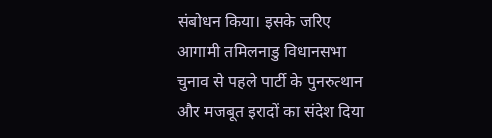संबोधन किया। इसके जरिए आगामी तमिलनाडु विधानसभा चुनाव से पहले पार्टी के पुनरुत्थान और मजबूत इरादों का संदेश दिया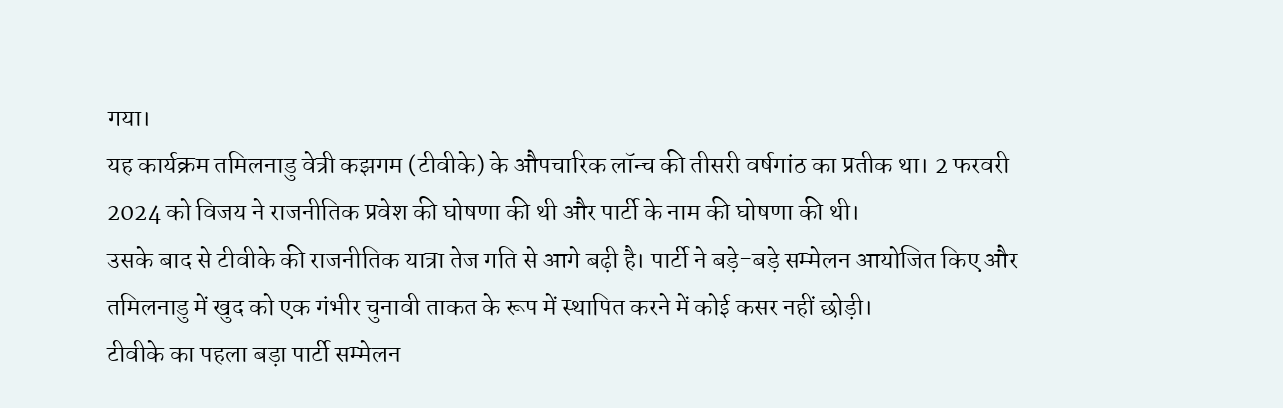गया।
यह कार्यक्रम तमिलनाडु वेत्री कझगम (टीवीके) के औपचारिक लॉन्च की तीसरी वर्षगांठ का प्रतीक था। 2 फरवरी 2024 को विजय ने राजनीतिक प्रवेश की घोषणा की थी और पार्टी के नाम की घोषणा की थी।
उसके बाद से टीवीके की राजनीतिक यात्रा तेज गति से आगे बढ़ी है। पार्टी ने बड़े-बड़े सम्मेलन आयोजित किए और तमिलनाडु में खुद को एक गंभीर चुनावी ताकत के रूप में स्थापित करने में कोई कसर नहीं छोड़ी।
टीवीके का पहला बड़ा पार्टी सम्मेलन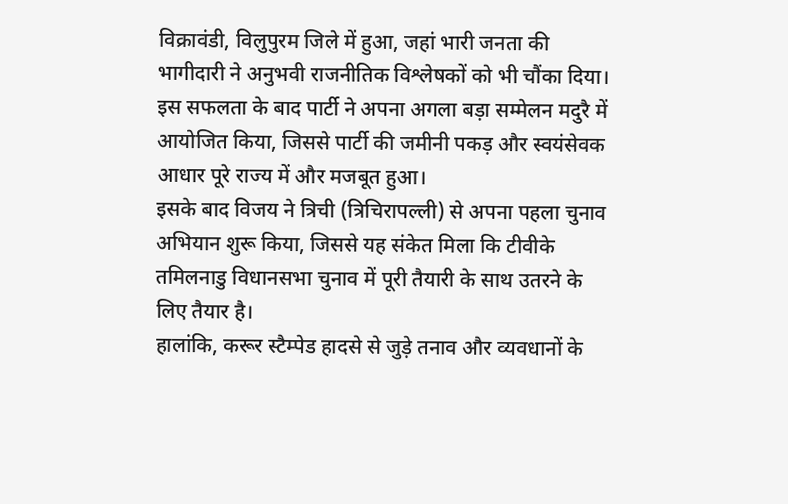विक्रावंडी, विलुपुरम जिले में हुआ, जहां भारी जनता की भागीदारी ने अनुभवी राजनीतिक विश्लेषकों को भी चौंका दिया।
इस सफलता के बाद पार्टी ने अपना अगला बड़ा सम्मेलन मदुरै में आयोजित किया, जिससे पार्टी की जमीनी पकड़ और स्वयंसेवक आधार पूरे राज्य में और मजबूत हुआ।
इसके बाद विजय ने त्रिची (त्रिचिरापल्ली) से अपना पहला चुनाव अभियान शुरू किया, जिससे यह संकेत मिला कि टीवीके तमिलनाडु विधानसभा चुनाव में पूरी तैयारी के साथ उतरने के लिए तैयार है।
हालांकि, करूर स्टैम्पेड हादसे से जुड़े तनाव और व्यवधानों के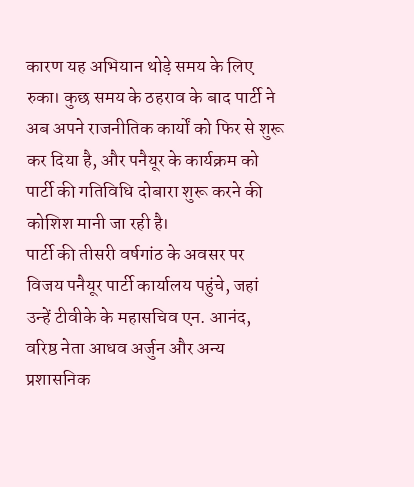कारण यह अभियान थोड़े समय के लिए रुका। कुछ समय के ठहराव के बाद पार्टी ने अब अपने राजनीतिक कार्यों को फिर से शुरू कर दिया है, और पनैयूर के कार्यक्रम को पार्टी की गतिविधि दोबारा शुरू करने की कोशिश मानी जा रही है।
पार्टी की तीसरी वर्षगांठ के अवसर पर विजय पनैयूर पार्टी कार्यालय पहुंचे, जहां उन्हें टीवीके के महासचिव एन. आनंद, वरिष्ठ नेता आधव अर्जुन और अन्य प्रशासनिक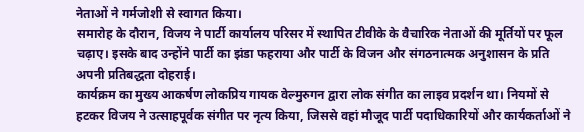नेताओं ने गर्मजोशी से स्वागत किया।
समारोह के दौरान, विजय ने पार्टी कार्यालय परिसर में स्थापित टीवीके के वैचारिक नेताओं की मूर्तियों पर फूल चढ़ाए। इसके बाद उन्होंने पार्टी का झंडा फहराया और पार्टी के विजन और संगठनात्मक अनुशासन के प्रति अपनी प्रतिबद्धता दोहराई।
कार्यक्रम का मुख्य आकर्षण लोकप्रिय गायक वेल्मुरुगन द्वारा लोक संगीत का लाइव प्रदर्शन था। नियमों से हटकर विजय ने उत्साहपूर्वक संगीत पर नृत्य किया, जिससे वहां मौजूद पार्टी पदाधिकारियों और कार्यकर्ताओं ने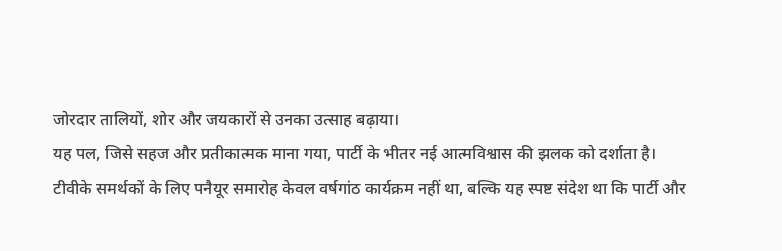जोरदार तालियों, शोर और जयकारों से उनका उत्साह बढ़ाया।
यह पल, जिसे सहज और प्रतीकात्मक माना गया, पार्टी के भीतर नई आत्मविश्वास की झलक को दर्शाता है।
टीवीके समर्थकों के लिए पनैयूर समारोह केवल वर्षगांठ कार्यक्रम नहीं था, बल्कि यह स्पष्ट संदेश था कि पार्टी और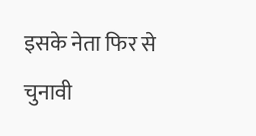इसके नेता फिर से चुनावी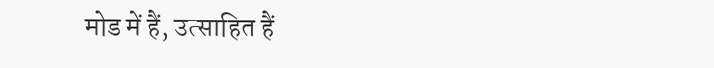मोड में हैं, उत्साहित हैं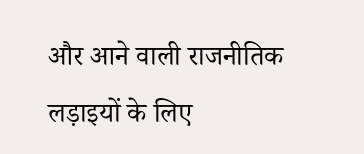और आने वाली राजनीतिक लड़ाइयों के लिए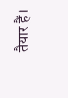तैयार हैं।